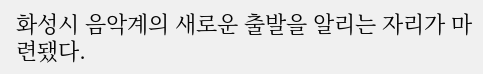화성시 음악계의 새로운 출발을 알리는 자리가 마련됐다.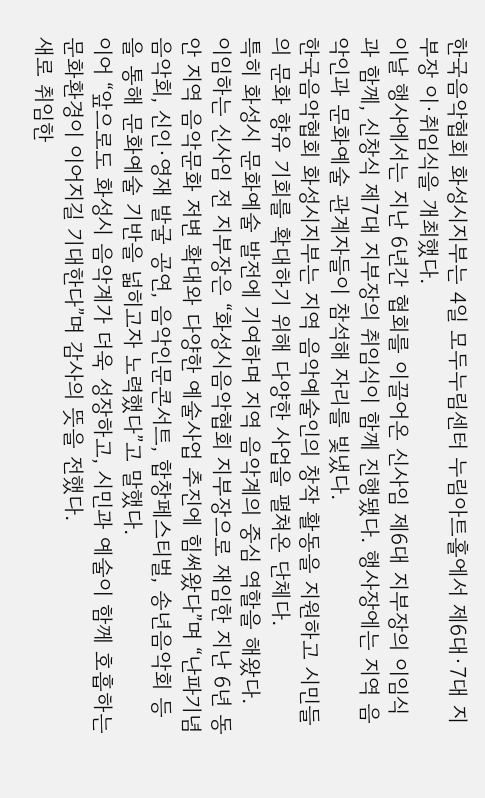한국음악협회 화성시지부는 4일 모두누림센터 누림아트홀에서 제6대·7대 지부장 이·취임식을 개최했다.
이날 행사에서는 지난 6년간 협회를 이끌어온 신사임 제6대 지부장의 이임식과 함께, 신창식 제7대 지부장의 취임식이 함께 진행됐다. 행사장에는 지역 음악인과 문화예술 관계자들이 참석해 자리를 빛냈다.
한국음악협회 화성시지부는 지역 음악예술인의 창작 활동을 지원하고 시민들의 문화 향유 기회를 확대하기 위해 다양한 사업을 펼쳐온 단체다.
특히 화성시 문화예술 발전에 기여하며 지역 음악계의 중심 역할을 해왔다.
이임하는 신사임 전 지부장은 “화성시음악협회 지부장으로 재임한 지난 6년 동안 지역 음악문화 저변 확대와 다양한 예술사업 추진에 힘써왔다”며 “난파기념음악회, 신인·영재 발굴 공연, 음악인문콘서트, 합창페스티벌, 송년음악회 등을 통해 문화예술 기반을 넓히고자 노력했다”고 말했다.
이어 “앞으로도 화성시 음악계가 더욱 성장하고, 시민과 예술이 함께 호흡하는 문화환경이 이어지길 기대한다”며 감사의 뜻을 전했다.
새로 취임한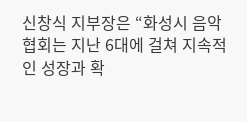신창식 지부장은 “화성시 음악협회는 지난 6대에 걸쳐 지속적인 성장과 확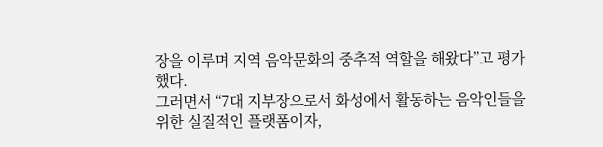장을 이루며 지역 음악문화의 중추적 역할을 해왔다”고 평가했다.
그러면서 “7대 지부장으로서 화성에서 활동하는 음악인들을 위한 실질적인 플랫폼이자,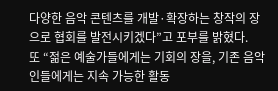다양한 음악 콘텐츠를 개발·확장하는 창작의 장으로 협회를 발전시키겠다”고 포부를 밝혔다.
또 “젊은 예술가들에게는 기회의 장을, 기존 음악인들에게는 지속 가능한 활동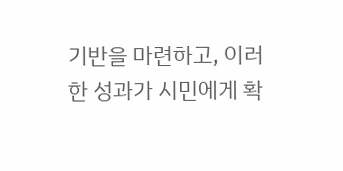기반을 마련하고, 이러한 성과가 시민에게 확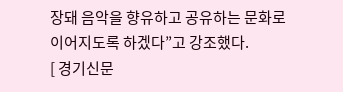장돼 음악을 향유하고 공유하는 문화로 이어지도록 하겠다”고 강조했다.
[ 경기신문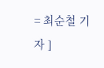= 최순철 기자 ]